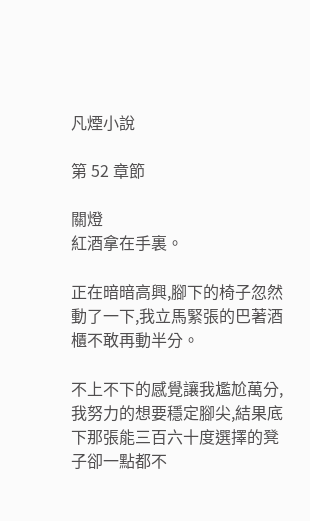凡煙小說

第 52 章節

關燈
紅酒拿在手裏。

正在暗暗高興,腳下的椅子忽然動了一下,我立馬緊張的巴著酒櫃不敢再動半分。

不上不下的感覺讓我尷尬萬分,我努力的想要穩定腳尖,結果底下那張能三百六十度選擇的凳子卻一點都不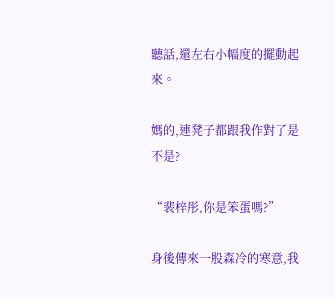聽話,還左右小幅度的擺動起來。

媽的,連凳子都跟我作對了是不是?

“裴梓彤,你是笨蛋嗎?”

身後傳來一股森冷的寒意,我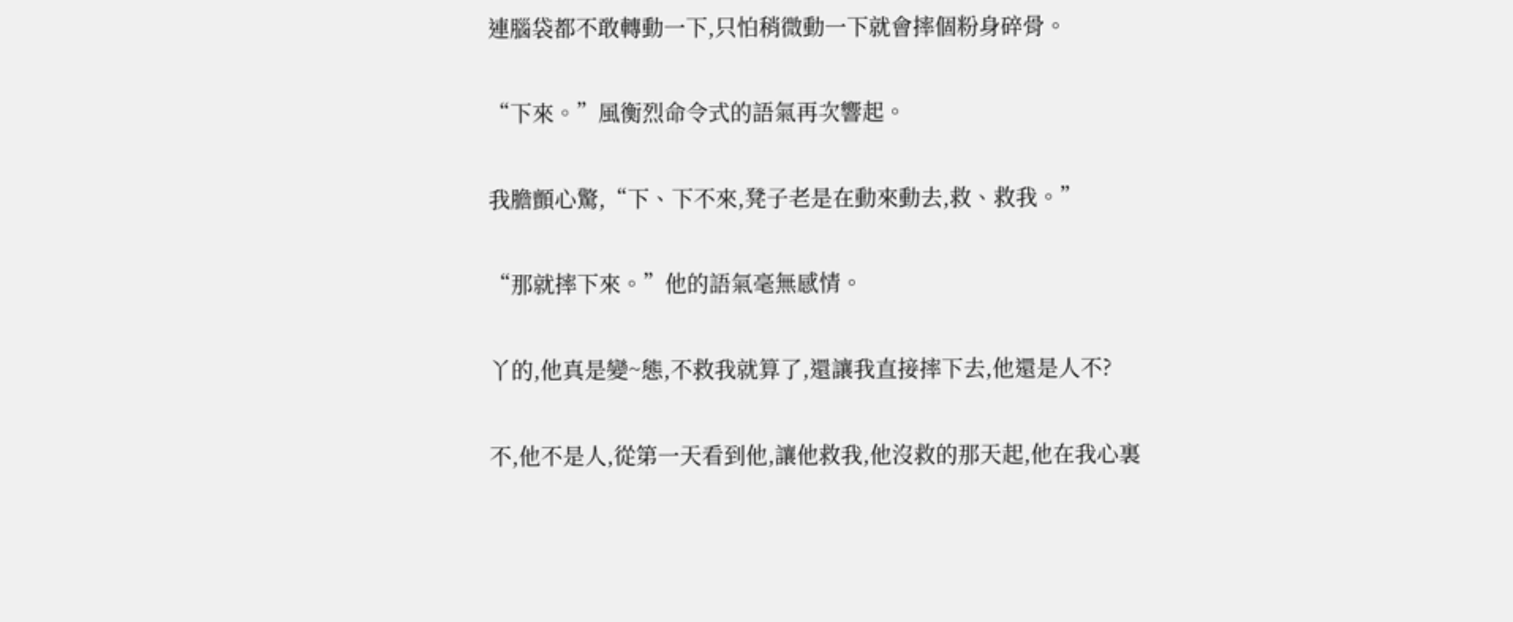連腦袋都不敢轉動一下,只怕稍微動一下就會摔個粉身碎骨。

“下來。”風衡烈命令式的語氣再次響起。

我膽顫心驚,“下、下不來,凳子老是在動來動去,救、救我。”

“那就摔下來。”他的語氣毫無感情。

丫的,他真是變~態,不救我就算了,還讓我直接摔下去,他還是人不?

不,他不是人,從第一天看到他,讓他救我,他沒救的那天起,他在我心裏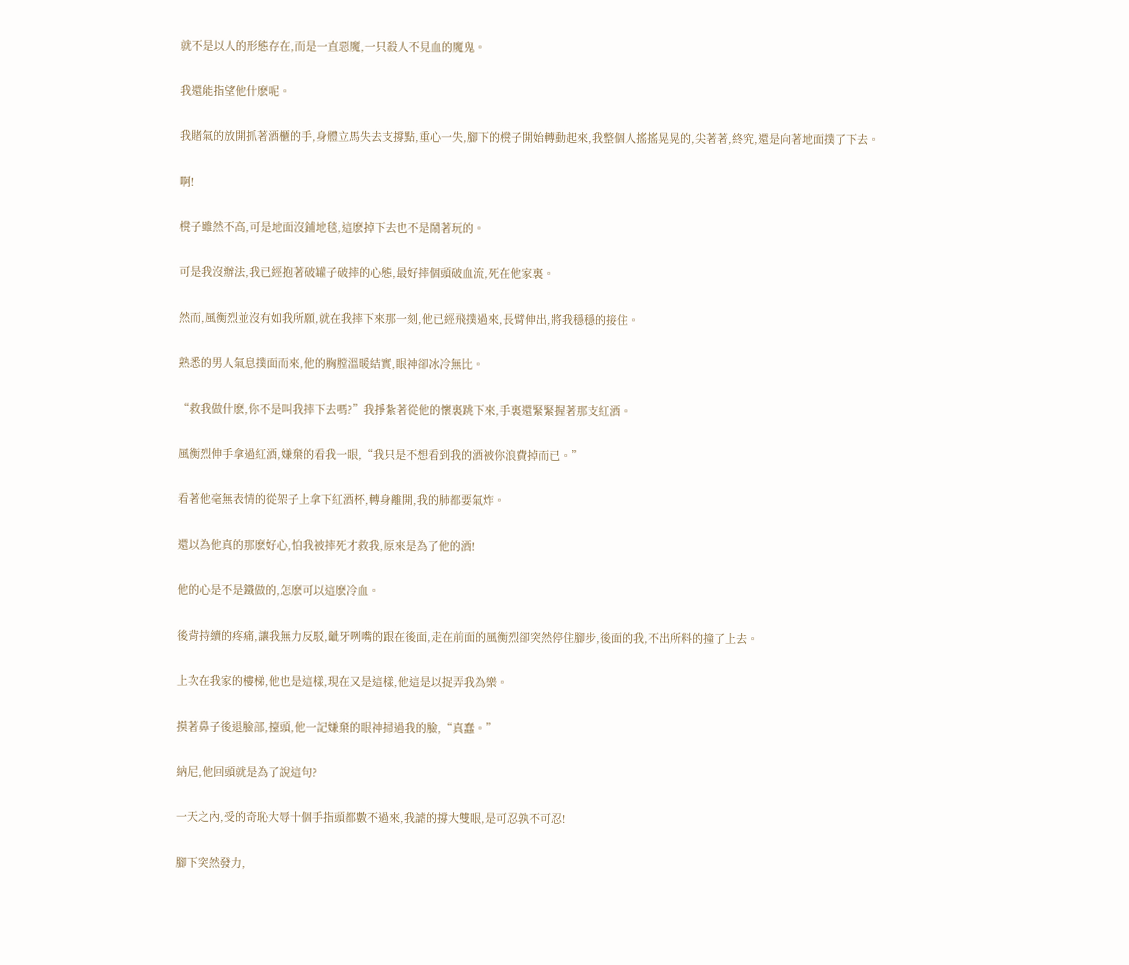就不是以人的形態存在,而是一直惡魔,一只殺人不見血的魔鬼。

我還能指望他什麽呢。

我賭氣的放開抓著酒櫃的手,身體立馬失去支撐點,重心一失,腳下的櫈子開始轉動起來,我整個人搖搖晃晃的,尖著著,終究,還是向著地面撲了下去。

啊!

櫈子雖然不高,可是地面沒鋪地毯,這麽掉下去也不是鬧著玩的。

可是我沒辦法,我已經抱著破罐子破摔的心態,最好摔個頭破血流,死在他家裏。

然而,風衡烈並沒有如我所願,就在我摔下來那一刻,他已經飛撲過來,長臂伸出,將我穩穩的接住。

熟悉的男人氣息撲面而來,他的胸膛溫暖結實,眼神卻冰冷無比。

“救我做什麽,你不是叫我摔下去嗎?”我掙紮著從他的懷裏跳下來,手裏還緊緊握著那支紅酒。

風衡烈伸手拿過紅酒,嫌棄的看我一眼,“我只是不想看到我的酒被你浪費掉而已。”

看著他毫無表情的從架子上拿下紅酒杯,轉身離開,我的肺都要氣炸。

還以為他真的那麽好心,怕我被摔死才救我,原來是為了他的酒!

他的心是不是鐵做的,怎麽可以這麽冷血。

後背持續的疼痛,讓我無力反駁,齜牙咧嘴的跟在後面,走在前面的風衡烈卻突然停住腳步,後面的我,不出所料的撞了上去。

上次在我家的樓梯,他也是這樣,現在又是這樣,他這是以捉弄我為樂。

摸著鼻子後退臉部,擡頭,他一記嫌棄的眼神掃過我的臉,“真蠢。”

納尼,他回頭就是為了說這句?

一天之內,受的奇恥大辱十個手指頭都數不過來,我謔的撐大雙眼,是可忍孰不可忍!

腳下突然發力,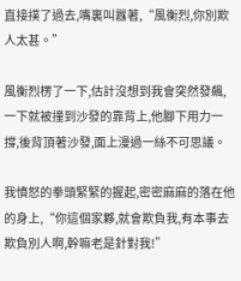直接撲了過去,嘴裏叫囂著,“風衡烈,你別欺人太甚。”

風衡烈楞了一下,估計沒想到我會突然發飆,一下就被撞到沙發的靠背上,他腳下用力一撐,後背頂著沙發,面上漫過一絲不可思議。

我憤怒的拳頭緊緊的握起,密密麻麻的落在他的身上,“你這個家夥,就會欺負我,有本事去欺負別人啊,幹嘛老是針對我!”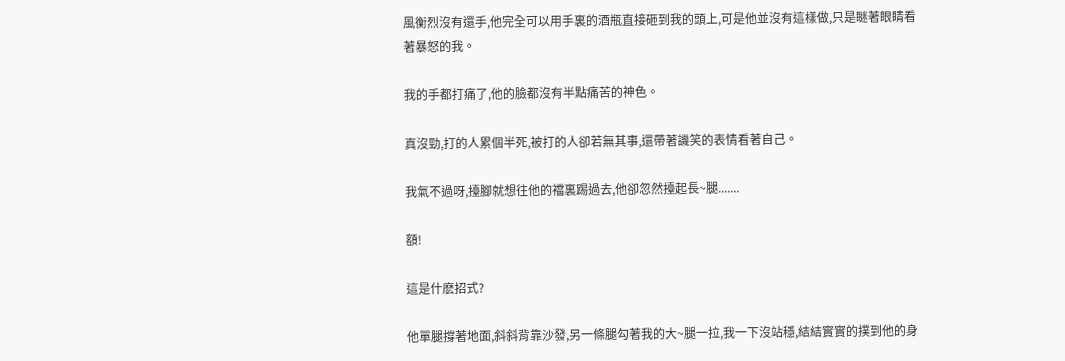風衡烈沒有還手,他完全可以用手裏的酒瓶直接砸到我的頭上,可是他並沒有這樣做,只是瞇著眼睛看著暴怒的我。

我的手都打痛了,他的臉都沒有半點痛苦的神色。

真沒勁,打的人累個半死,被打的人卻若無其事,還帶著譏笑的表情看著自己。

我氣不過呀,擡腳就想往他的襠裏踢過去,他卻忽然擡起長~腿.......

額!

這是什麽招式?

他單腿撐著地面,斜斜背靠沙發,另一條腿勾著我的大~腿一拉,我一下沒站穩,結結實實的撲到他的身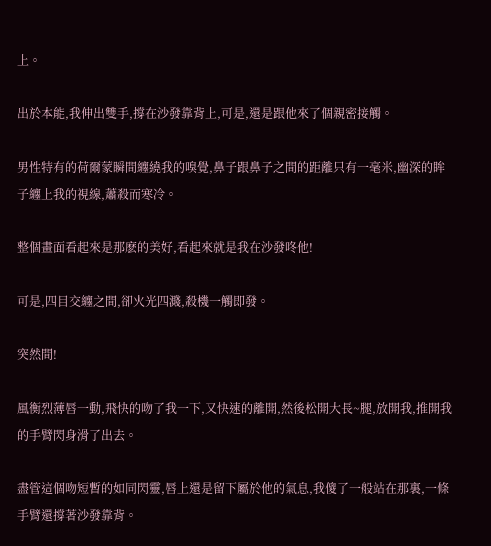上。

出於本能,我伸出雙手,撐在沙發靠背上,可是,還是跟他來了個親密接觸。

男性特有的荷爾蒙瞬間纏繞我的嗅覺,鼻子跟鼻子之間的距離只有一毫米,幽深的眸子纏上我的視線,蕭殺而寒冷。

整個畫面看起來是那麽的美好,看起來就是我在沙發咚他!

可是,四目交纏之間,卻火光四濺,殺機一觸即發。

突然間!

風衡烈薄唇一動,飛快的吻了我一下,又快速的離開,然後松開大長~腿,放開我,推開我的手臂閃身滑了出去。

盡管這個吻短暫的如同閃靈,唇上還是留下屬於他的氣息,我傻了一般站在那裏,一條手臂還撐著沙發靠背。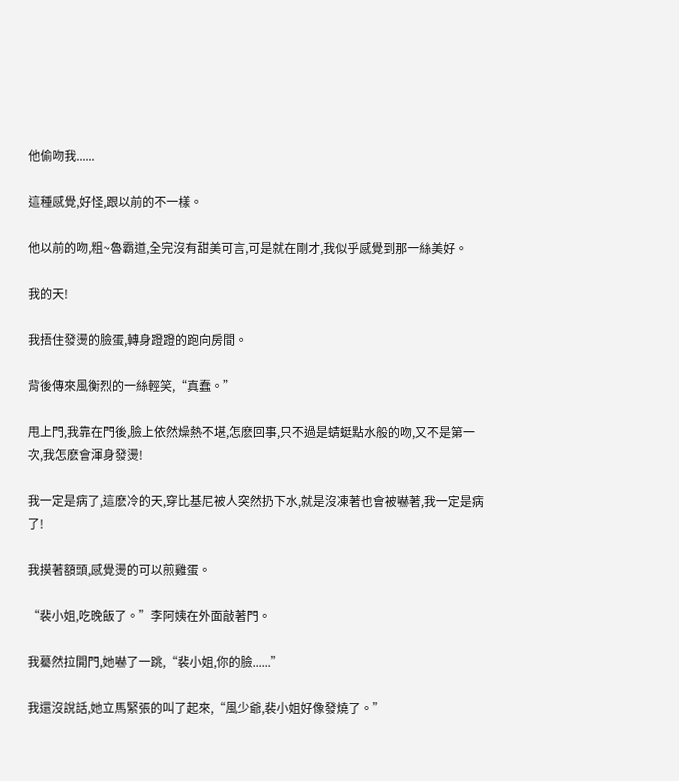他偷吻我......

這種感覺,好怪,跟以前的不一樣。

他以前的吻,粗~魯霸道,全完沒有甜美可言,可是就在剛才,我似乎感覺到那一絲美好。

我的天!

我捂住發燙的臉蛋,轉身蹬蹬的跑向房間。

背後傳來風衡烈的一絲輕笑,“真蠢。”

甩上門,我靠在門後,臉上依然燥熱不堪,怎麽回事,只不過是蜻蜓點水般的吻,又不是第一次,我怎麽會渾身發燙!

我一定是病了,這麽冷的天,穿比基尼被人突然扔下水,就是沒凍著也會被嚇著,我一定是病了!

我摸著額頭,感覺燙的可以煎雞蛋。

“裴小姐,吃晚飯了。”李阿姨在外面敲著門。

我驀然拉開門,她嚇了一跳,“裴小姐,你的臉......”

我還沒說話,她立馬緊張的叫了起來,“風少爺,裴小姐好像發燒了。”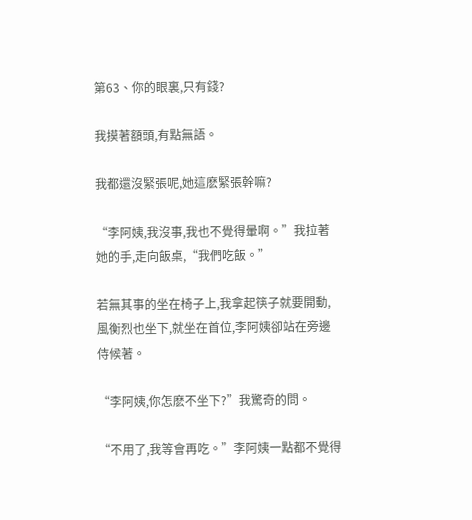第63、你的眼裏,只有錢?

我摸著額頭,有點無語。

我都還沒緊張呢,她這麽緊張幹嘛?

“李阿姨,我沒事,我也不覺得暈啊。”我拉著她的手,走向飯桌,“我們吃飯。”

若無其事的坐在椅子上,我拿起筷子就要開動,風衡烈也坐下,就坐在首位,李阿姨卻站在旁邊侍候著。

“李阿姨,你怎麽不坐下?”我驚奇的問。

“不用了,我等會再吃。”李阿姨一點都不覺得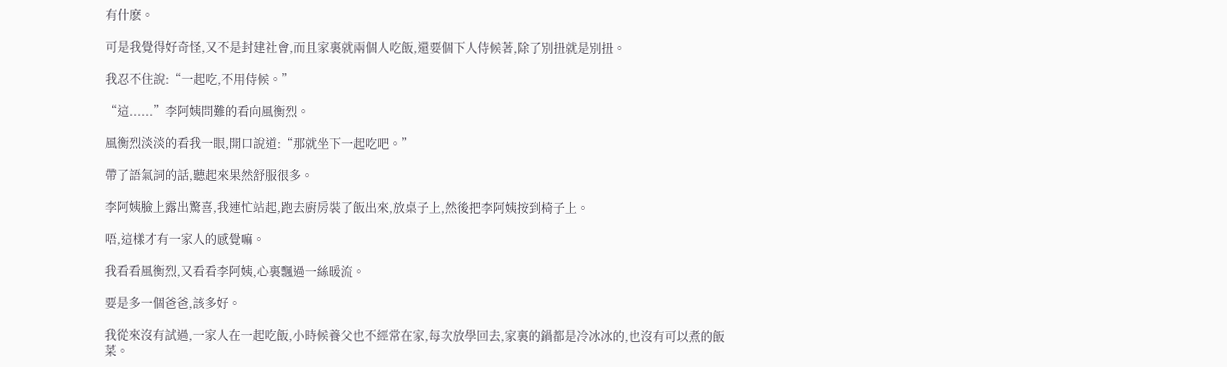有什麽。

可是我覺得好奇怪,又不是封建社會,而且家裏就兩個人吃飯,還要個下人侍候著,除了別扭就是別扭。

我忍不住說:“一起吃,不用侍候。”

“這......”李阿姨問難的看向風衡烈。

風衡烈淡淡的看我一眼,開口說道:“那就坐下一起吃吧。”

帶了語氣詞的話,聽起來果然舒服很多。

李阿姨臉上露出驚喜,我連忙站起,跑去廚房裝了飯出來,放桌子上,然後把李阿姨按到椅子上。

唔,這樣才有一家人的感覺嘛。

我看看風衡烈,又看看李阿姨,心裏飄過一絲暖流。

要是多一個爸爸,該多好。

我從來沒有試過,一家人在一起吃飯,小時候養父也不經常在家,每次放學回去,家裏的鍋都是冷冰冰的,也沒有可以煮的飯菜。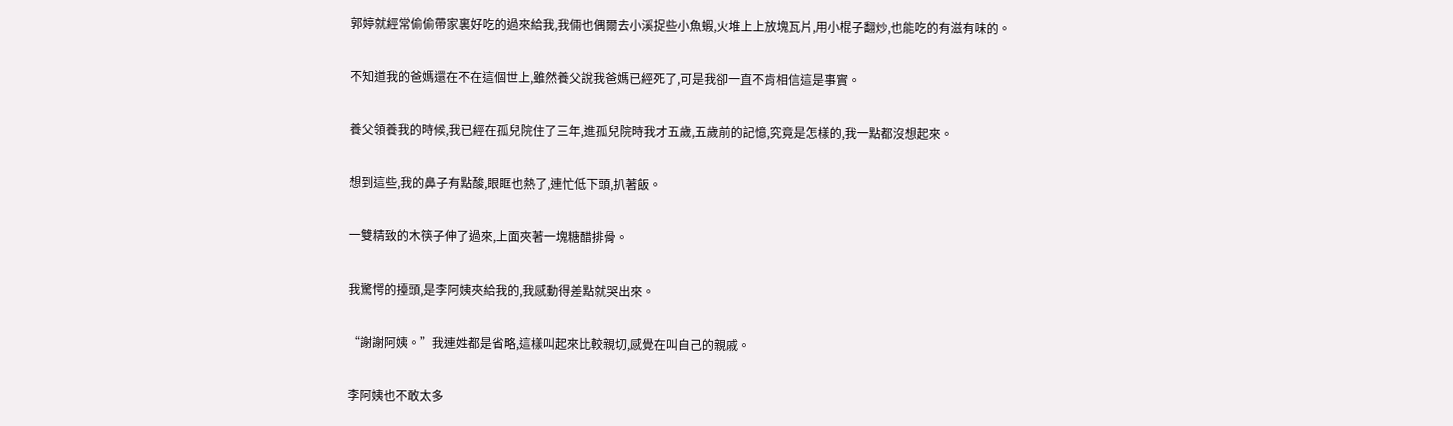郭婷就經常偷偷帶家裏好吃的過來給我,我倆也偶爾去小溪捉些小魚蝦,火堆上上放塊瓦片,用小棍子翻炒,也能吃的有滋有味的。

不知道我的爸媽還在不在這個世上,雖然養父說我爸媽已經死了,可是我卻一直不肯相信這是事實。

養父領養我的時候,我已經在孤兒院住了三年,進孤兒院時我才五歲,五歲前的記憶,究竟是怎樣的,我一點都沒想起來。

想到這些,我的鼻子有點酸,眼眶也熱了,連忙低下頭,扒著飯。

一雙精致的木筷子伸了過來,上面夾著一塊糖醋排骨。

我驚愕的擡頭,是李阿姨夾給我的,我感動得差點就哭出來。

“謝謝阿姨。”我連姓都是省略,這樣叫起來比較親切,感覺在叫自己的親戚。

李阿姨也不敢太多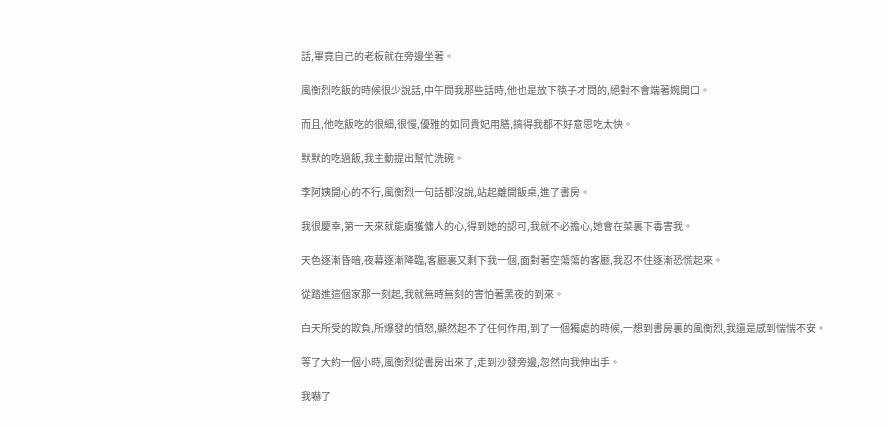話,畢竟自己的老板就在旁邊坐著。

風衡烈吃飯的時候很少說話,中午問我那些話時,他也是放下筷子才問的,絕對不會端著婉開口。

而且,他吃飯吃的很細,很慢,優雅的如同貴妃用膳,搞得我都不好意思吃太快。

默默的吃過飯,我主動提出幫忙洗碗。

李阿姨開心的不行,風衡烈一句話都沒說,站起離開飯桌,進了書房。

我很慶幸,第一天來就能虜獲傭人的心,得到她的認可,我就不必擔心,她會在菜裏下毒害我。

天色逐漸昏暗,夜幕逐漸降臨,客廳裏又剩下我一個,面對著空蕩蕩的客廳,我忍不住逐漸恐慌起來。

從踏進這個家那一刻起,我就無時無刻的害怕著黑夜的到來。

白天所受的欺負,所爆發的憤怒,顯然起不了任何作用,到了一個獨處的時候,一想到書房裏的風衡烈,我還是感到惴惴不安。

等了大約一個小時,風衡烈從書房出來了,走到沙發旁邊,忽然向我伸出手。

我嚇了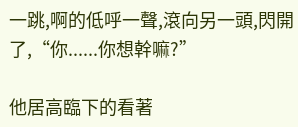一跳,啊的低呼一聲,滾向另一頭,閃開了,“你......你想幹嘛?”

他居高臨下的看著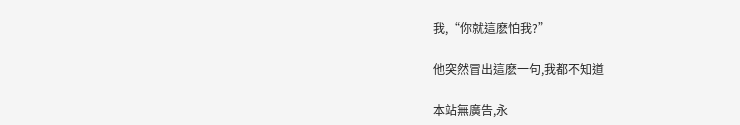我,“你就這麽怕我?”

他突然冒出這麽一句,我都不知道

本站無廣告,永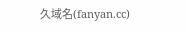久域名(fanyan.cc)